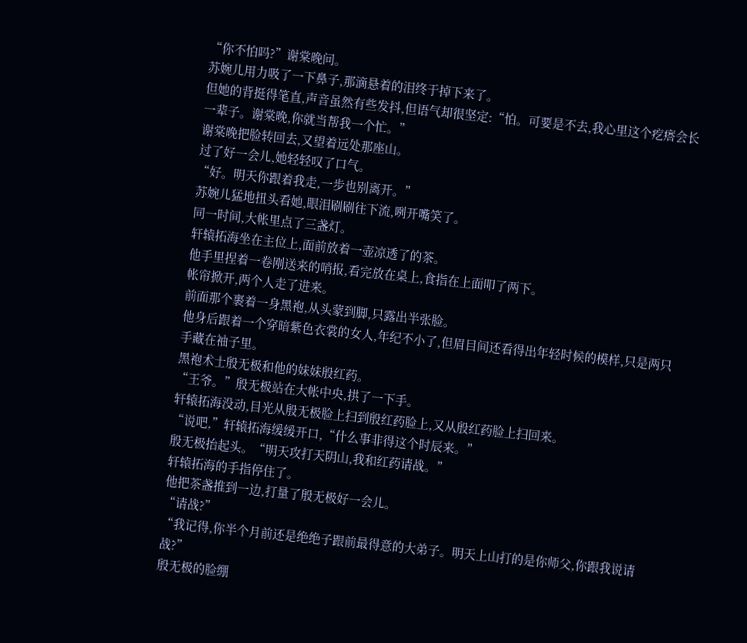“你不怕吗?”谢棠晚问。
苏婉儿用力吸了一下鼻子,那滴悬着的泪终于掉下来了。
但她的背挺得笔直,声音虽然有些发抖,但语气却很坚定:“怕。可要是不去,我心里这个疙瘩会长一辈子。谢棠晚,你就当帮我一个忙。”
谢棠晚把脸转回去,又望着远处那座山。
过了好一会儿,她轻轻叹了口气。
“好。明天你跟着我走,一步也别离开。”
苏婉儿猛地扭头看她,眼泪刷刷往下流,咧开嘴笑了。
同一时间,大帐里点了三盏灯。
轩辕拓海坐在主位上,面前放着一壶凉透了的茶。
他手里捏着一卷刚送来的哨报,看完放在桌上,食指在上面叩了两下。
帐帘掀开,两个人走了进来。
前面那个裹着一身黑袍,从头蒙到脚,只露出半张脸。
他身后跟着一个穿暗紫色衣裳的女人,年纪不小了,但眉目间还看得出年轻时候的模样,只是两只手藏在袖子里。
黑袍术士殷无极和他的妹妹殷红药。
“王爷。”殷无极站在大帐中央,拱了一下手。
轩辕拓海没动,目光从殷无极脸上扫到殷红药脸上,又从殷红药脸上扫回来。
“说吧,”轩辕拓海缓缓开口,“什么事非得这个时辰来。”
殷无极抬起头。“明天攻打天阴山,我和红药请战。”
轩辕拓海的手指停住了。
他把茶盏推到一边,打量了殷无极好一会儿。
“请战?”
“我记得,你半个月前还是绝绝子跟前最得意的大弟子。明天上山打的是你师父,你跟我说请战?”
殷无极的脸绷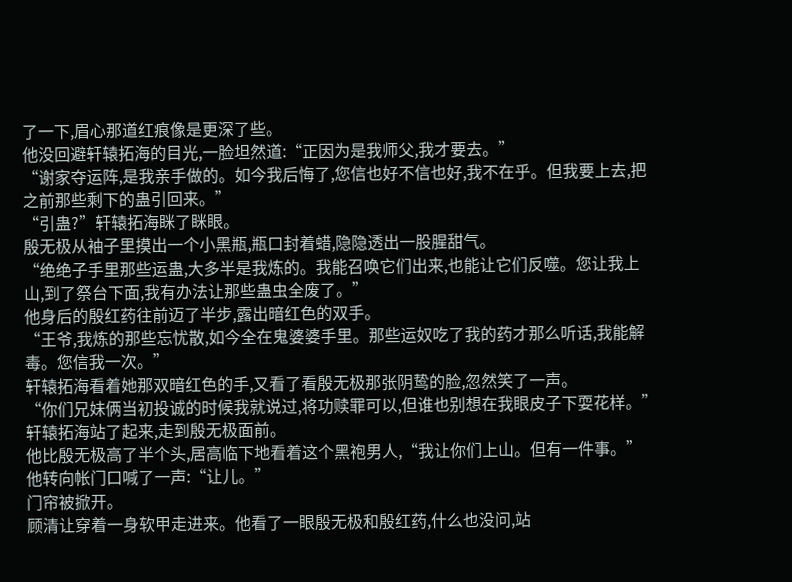了一下,眉心那道红痕像是更深了些。
他没回避轩辕拓海的目光,一脸坦然道:“正因为是我师父,我才要去。”
“谢家夺运阵,是我亲手做的。如今我后悔了,您信也好不信也好,我不在乎。但我要上去,把之前那些剩下的蛊引回来。”
“引蛊?”轩辕拓海眯了眯眼。
殷无极从袖子里摸出一个小黑瓶,瓶口封着蜡,隐隐透出一股腥甜气。
“绝绝子手里那些运蛊,大多半是我炼的。我能召唤它们出来,也能让它们反噬。您让我上山,到了祭台下面,我有办法让那些蛊虫全废了。”
他身后的殷红药往前迈了半步,露出暗红色的双手。
“王爷,我炼的那些忘忧散,如今全在鬼婆婆手里。那些运奴吃了我的药才那么听话,我能解毒。您信我一次。”
轩辕拓海看着她那双暗红色的手,又看了看殷无极那张阴鸷的脸,忽然笑了一声。
“你们兄妹俩当初投诚的时候我就说过,将功赎罪可以,但谁也别想在我眼皮子下耍花样。”
轩辕拓海站了起来,走到殷无极面前。
他比殷无极高了半个头,居高临下地看着这个黑袍男人,“我让你们上山。但有一件事。”
他转向帐门口喊了一声:“让儿。”
门帘被掀开。
顾清让穿着一身软甲走进来。他看了一眼殷无极和殷红药,什么也没问,站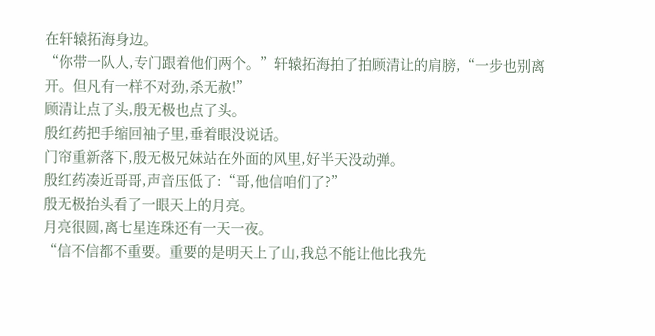在轩辕拓海身边。
“你带一队人,专门跟着他们两个。”轩辕拓海拍了拍顾清让的肩膀,“一步也别离开。但凡有一样不对劲,杀无赦!”
顾清让点了头,殷无极也点了头。
殷红药把手缩回袖子里,垂着眼没说话。
门帘重新落下,殷无极兄妹站在外面的风里,好半天没动弹。
殷红药凑近哥哥,声音压低了:“哥,他信咱们了?”
殷无极抬头看了一眼天上的月亮。
月亮很圆,离七星连珠还有一天一夜。
“信不信都不重要。重要的是明天上了山,我总不能让他比我先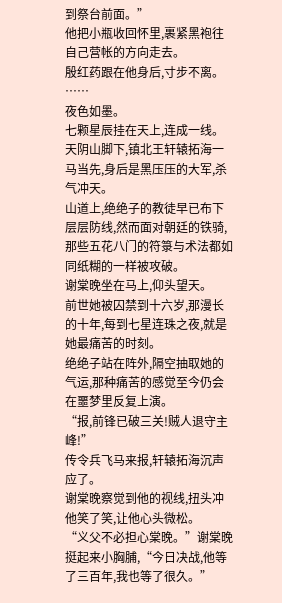到祭台前面。”
他把小瓶收回怀里,裹紧黑袍往自己营帐的方向走去。
殷红药跟在他身后,寸步不离。
……
夜色如墨。
七颗星辰挂在天上,连成一线。
天阴山脚下,镇北王轩辕拓海一马当先,身后是黑压压的大军,杀气冲天。
山道上,绝绝子的教徒早已布下层层防线,然而面对朝廷的铁骑,那些五花八门的符箓与术法都如同纸糊的一样被攻破。
谢棠晚坐在马上,仰头望天。
前世她被囚禁到十六岁,那漫长的十年,每到七星连珠之夜,就是她最痛苦的时刻。
绝绝子站在阵外,隔空抽取她的气运,那种痛苦的感觉至今仍会在噩梦里反复上演。
“报,前锋已破三关!贼人退守主峰!”
传令兵飞马来报,轩辕拓海沉声应了。
谢棠晚察觉到他的视线,扭头冲他笑了笑,让他心头微松。
“义父不必担心棠晚。”谢棠晚挺起来小胸脯,“今日决战,他等了三百年,我也等了很久。”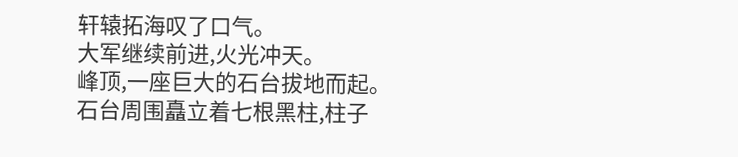轩辕拓海叹了口气。
大军继续前进,火光冲天。
峰顶,一座巨大的石台拔地而起。
石台周围矗立着七根黑柱,柱子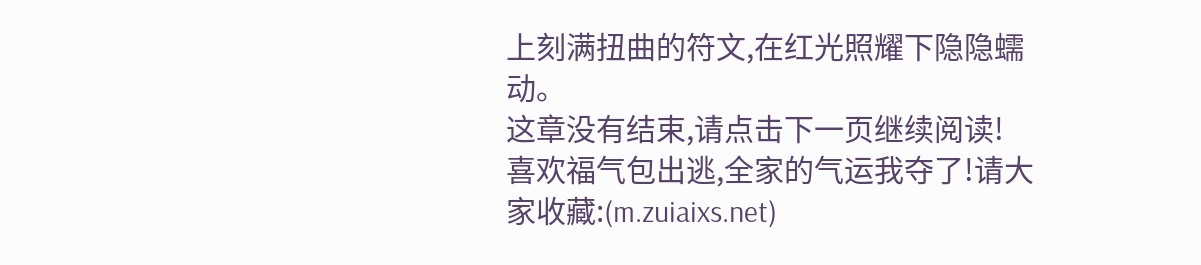上刻满扭曲的符文,在红光照耀下隐隐蠕动。
这章没有结束,请点击下一页继续阅读!
喜欢福气包出逃,全家的气运我夺了!请大家收藏:(m.zuiaixs.net)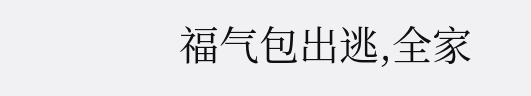福气包出逃,全家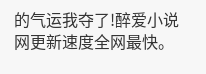的气运我夺了!醉爱小说网更新速度全网最快。